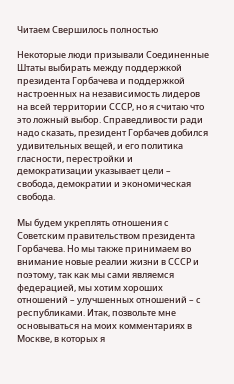Читаем Свершилось полностью

Некоторые люди призывали Соединенные Штаты выбирать между поддержкой президента Горбачева и поддержкой настроенных на независимость лидеров на всей территории СССР, но я считаю что это ложный выбор. Справедливости ради надо сказать, президент Горбачев добился удивительных вещей, и его политика гласности, перестройки и демократизации указывает цели – свобода, демократии и экономическая свобода.

Мы будем укреплять отношения с Советским правительством президента Горбачева. Но мы также принимаем во внимание новые реалии жизни в СССР и поэтому, так как мы сами являемся федерацией, мы хотим хороших отношений – улучшенных отношений – с республиками. Итак, позвольте мне основываться на моих комментариях в Москве, в которых я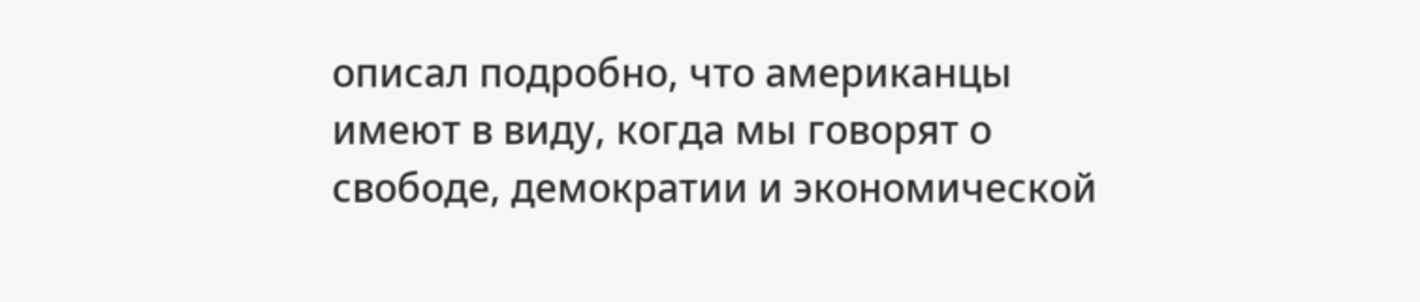описал подробно, что американцы имеют в виду, когда мы говорят о свободе, демократии и экономической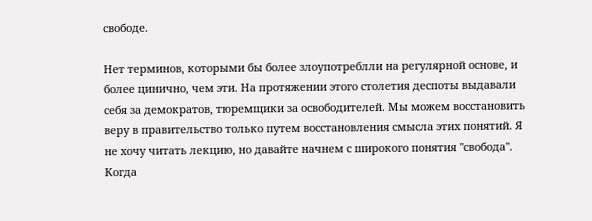свободе.

Нет терминов, которыми бы более злоупотреблли на регулярной основе, и более цинично, чем эти. На протяжении этого столетия деспоты выдавали себя за демократов, тюремщики за освободителей. Мы можем восстановить веру в правительство только путем восстановления смысла этих понятий. Я не хочу читать лекцию, но давайте начнем с широкого понятия "свобода". Когда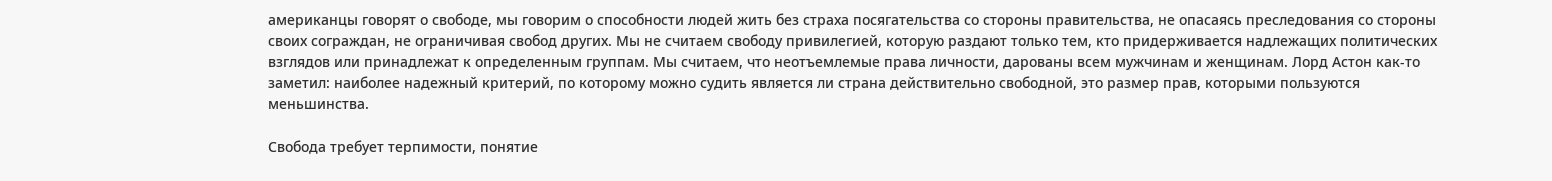американцы говорят о свободе, мы говорим о способности людей жить без страха посягательства со стороны правительства, не опасаясь преследования со стороны своих сограждан, не ограничивая свобод других. Мы не считаем свободу привилегией, которую раздают только тем, кто придерживается надлежащих политических взглядов или принадлежат к определенным группам. Мы считаем, что неотъемлемые права личности, дарованы всем мужчинам и женщинам. Лорд Астон как-то заметил: наиболее надежный критерий, по которому можно судить является ли страна действительно свободной, это размер прав, которыми пользуются меньшинства.

Свобода требует терпимости, понятие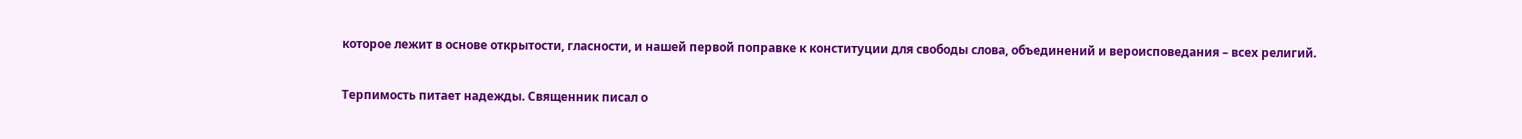которое лежит в основе открытости, гласности, и нашей первой поправке к конституции для свободы слова, объединений и вероисповедания – всех религий.

Терпимость питает надежды. Священник писал о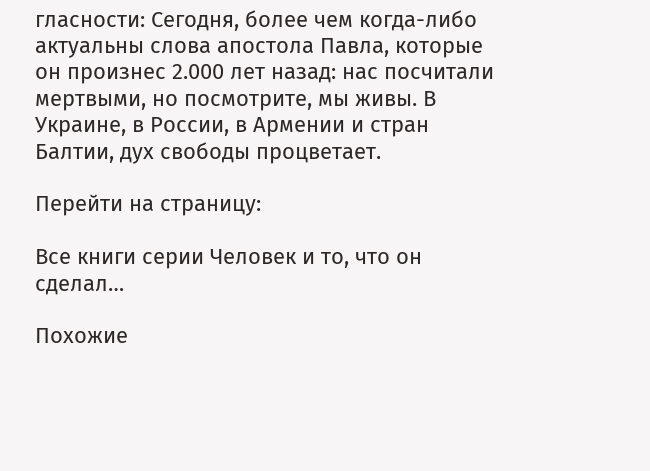гласности: Сегодня, более чем когда-либо актуальны слова апостола Павла, которые он произнес 2.000 лет назад: нас посчитали мертвыми, но посмотрите, мы живы. В Украине, в России, в Армении и стран Балтии, дух свободы процветает.

Перейти на страницу:

Все книги серии Человек и то, что он сделал…

Похожие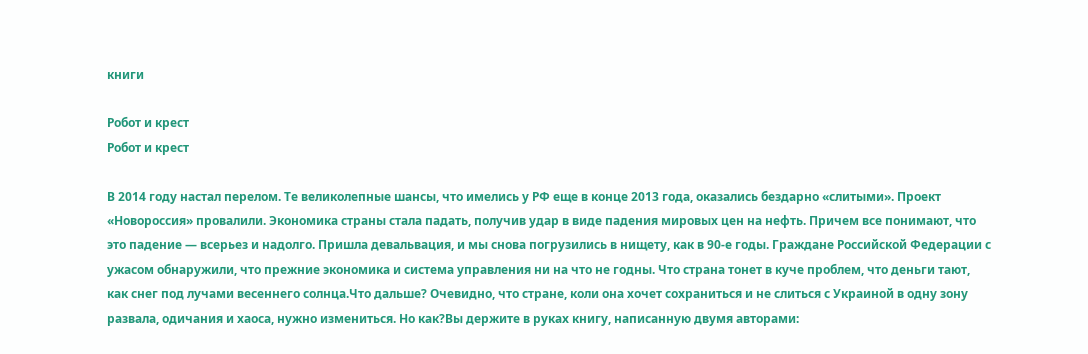книги

Робот и крест
Робот и крест

В 2014 году настал перелом. Те великолепные шансы, что имелись у РФ еще в конце 2013 года, оказались бездарно «слитыми». Проект «Новороссия» провалили. Экономика страны стала падать, получив удар в виде падения мировых цен на нефть. Причем все понимают, что это падение — всерьез и надолго. Пришла девальвация, и мы снова погрузились в нищету, как в 90-е годы. Граждане Российской Федерации с ужасом обнаружили, что прежние экономика и система управления ни на что не годны. Что страна тонет в куче проблем, что деньги тают, как снег под лучами весеннего солнца.Что дальше? Очевидно, что стране, коли она хочет сохраниться и не слиться с Украиной в одну зону развала, одичания и хаоса, нужно измениться. Но как?Вы держите в руках книгу, написанную двумя авторами: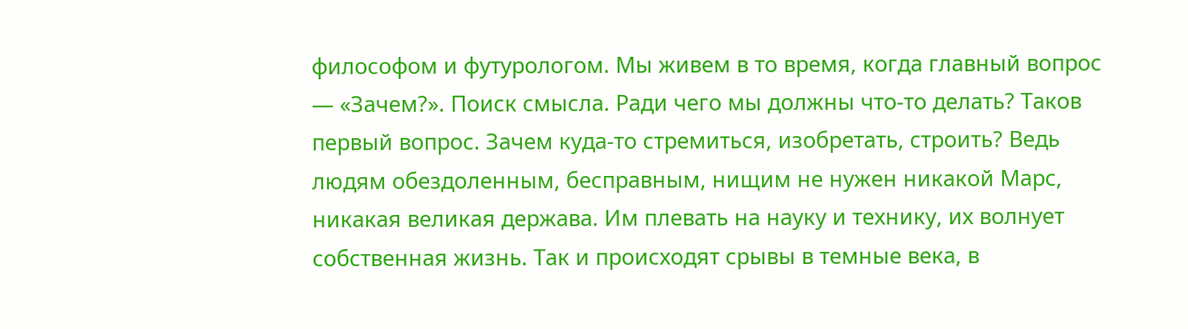философом и футурологом. Мы живем в то время, когда главный вопрос — «Зачем?». Поиск смысла. Ради чего мы должны что-то делать? Таков первый вопрос. Зачем куда-то стремиться, изобретать, строить? Ведь людям обездоленным, бесправным, нищим не нужен никакой Марс, никакая великая держава. Им плевать на науку и технику, их волнует собственная жизнь. Так и происходят срывы в темные века, в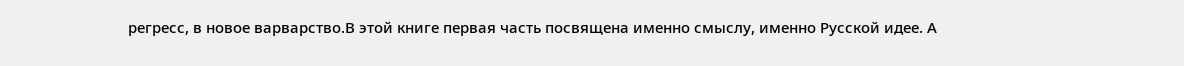регресс, в новое варварство.В этой книге первая часть посвящена именно смыслу, именно Русской идее. А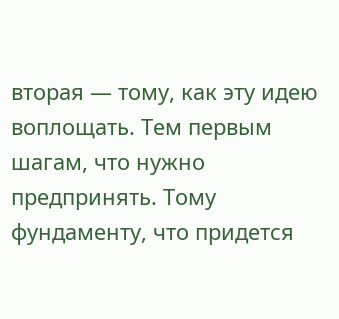вторая — тому, как эту идею воплощать. Тем первым шагам, что нужно предпринять. Тому фундаменту, что придется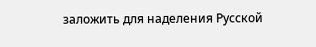заложить для наделения Русской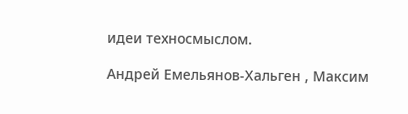идеи техносмыслом.

Андрей Емельянов-Хальген , Максим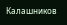Калашников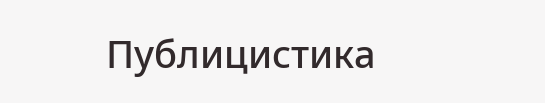Публицистика